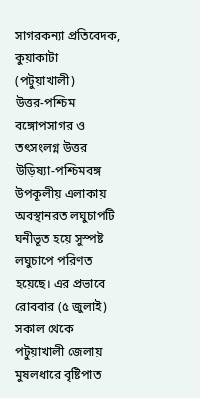সাগরকন্যা প্রতিবেদক, কুয়াকাটা (পটুয়াখালী)
উত্তর-পশ্চিম বঙ্গোপসাগর ও তৎসংলগ্ন উত্তর উড়িষ্যা-পশ্চিমবঙ্গ উপকূলীয় এলাকায় অবস্থানরত লঘুচাপটি ঘনীভূত হয়ে সুস্পষ্ট লঘুচাপে পরিণত হয়েছে। এর প্রভাবে রোববার (৫ জুলাই) সকাল থেকে পটুয়াখালী জেলায় মুষলধারে বৃষ্টিপাত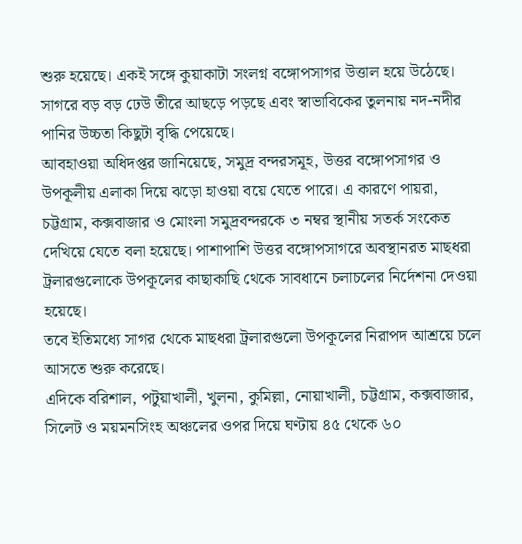শুরু হয়েছে। একই সঙ্গে কুয়াকাটা সংলগ্ন বঙ্গোপসাগর উত্তাল হয়ে উঠেছে। সাগরে বড় বড় ঢেউ তীরে আছড়ে পড়ছে এবং স্বাভাবিকের তুলনায় নদ-নদীর পানির উচ্চতা কিছুটা বৃদ্ধি পেয়েছে।
আবহাওয়া অধিদপ্তর জানিয়েছে, সমুদ্র বন্দরসমূহ, উত্তর বঙ্গোপসাগর ও উপকূলীয় এলাকা দিয়ে ঝড়ো হাওয়া বয়ে যেতে পারে। এ কারণে পায়রা, চট্টগ্রাম, কক্সবাজার ও মোংলা সমুদ্রবন্দরকে ৩ নম্বর স্থানীয় সতর্ক সংকেত দেখিয়ে যেতে বলা হয়েছে। পাশাপাশি উত্তর বঙ্গোপসাগরে অবস্থানরত মাছধরা ট্রলারগুলোকে উপকূলের কাছাকাছি থেকে সাবধানে চলাচলের নির্দেশনা দেওয়া হয়েছে।
তবে ইতিমধ্যে সাগর থেকে মাছধরা ট্রলারগুলো উপকূলের নিরাপদ আশ্রয়ে চলে আসতে শুরু করেছে।
এদিকে বরিশাল, পটুয়াখালী, খুলনা, কুমিল্লা, নোয়াখালী, চট্টগ্রাম, কক্সবাজার, সিলেট ও ময়মনসিংহ অঞ্চলের ওপর দিয়ে ঘণ্টায় ৪৫ থেকে ৬০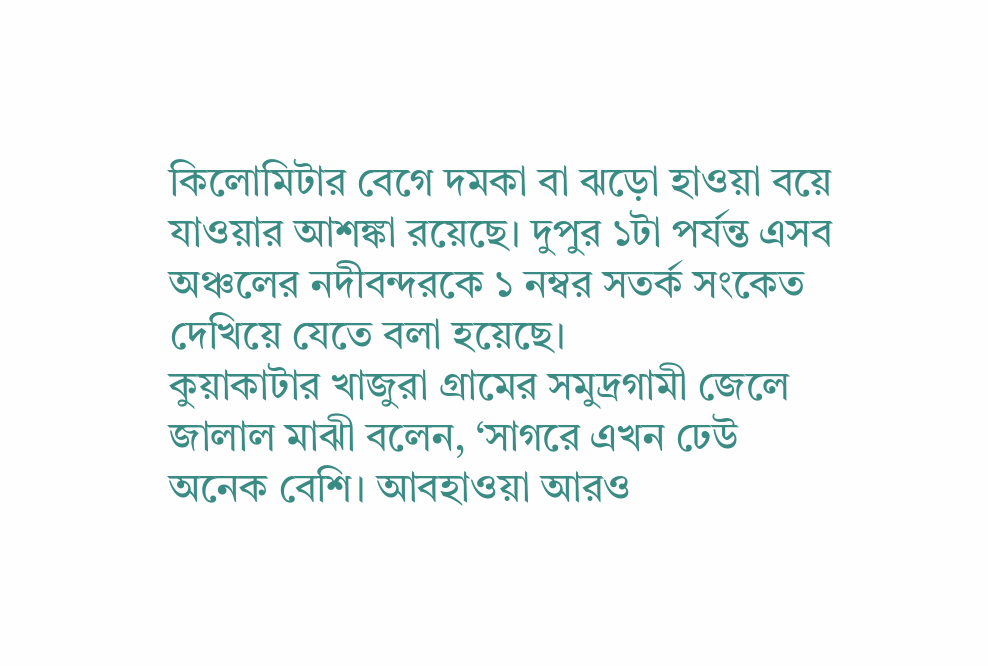কিলোমিটার বেগে দমকা বা ঝড়ো হাওয়া বয়ে যাওয়ার আশঙ্কা রয়েছে। দুপুর ১টা পর্যন্ত এসব অঞ্চলের নদীবন্দরকে ১ নম্বর সতর্ক সংকেত দেখিয়ে যেতে বলা হয়েছে।
কুয়াকাটার খাজুরা গ্রামের সমুদ্রগামী জেলে জালাল মাঝী বলেন, ‘সাগরে এখন ঢেউ অনেক বেশি। আবহাওয়া আরও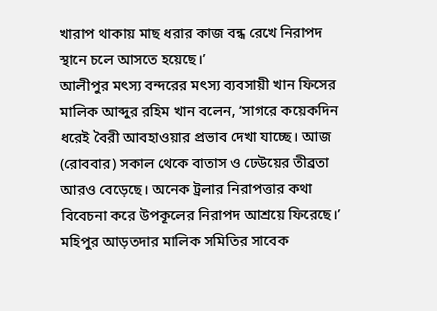খারাপ থাকায় মাছ ধরার কাজ বন্ধ রেখে নিরাপদ স্থানে চলে আসতে হয়েছে।’
আলীপুর মৎস্য বন্দরের মৎস্য ব্যবসায়ী খান ফিসের মালিক আব্দুর রহিম খান বলেন, ‘সাগরে কয়েকদিন ধরেই বৈরী আবহাওয়ার প্রভাব দেখা যাচ্ছে। আজ (রোববার) সকাল থেকে বাতাস ও ঢেউয়ের তীব্রতা আরও বেড়েছে। অনেক ট্রলার নিরাপত্তার কথা বিবেচনা করে উপকূলের নিরাপদ আশ্রয়ে ফিরেছে।’
মহিপুর আড়তদার মালিক সমিতির সাবেক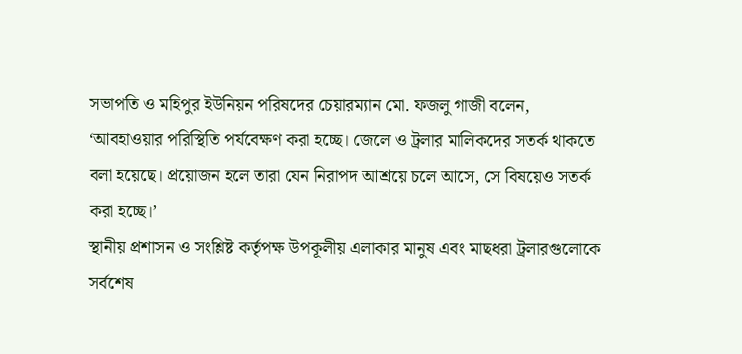সভাপতি ও মহিপুর ইউনিয়ন পরিষদের চেয়ারম্যান মো. ফজলু গাজী বলেন, ‘আবহাওয়ার পরিস্থিতি পর্যবেক্ষণ করা হচ্ছে। জেলে ও ট্রলার মালিকদের সতর্ক থাকতে বলা হয়েছে। প্রয়োজন হলে তারা যেন নিরাপদ আশ্রয়ে চলে আসে, সে বিষয়েও সতর্ক করা হচ্ছে।’
স্থানীয় প্রশাসন ও সংশ্লিষ্ট কর্তৃপক্ষ উপকূলীয় এলাকার মানুষ এবং মাছধরা ট্রলারগুলোকে সর্বশেষ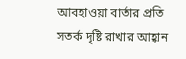আবহাওয়া বার্তার প্রতি সতর্ক দৃষ্টি রাখার আহ্বান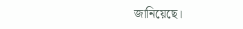জানিয়েছে।